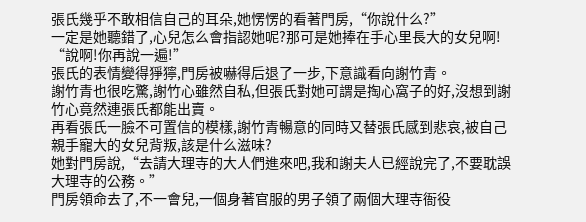張氏幾乎不敢相信自己的耳朵,她愣愣的看著門房,“你說什么?”
一定是她聽錯了,心兒怎么會指認她呢?那可是她捧在手心里長大的女兒啊!
“說啊!你再說一遍!”
張氏的表情變得猙獰,門房被嚇得后退了一步,下意識看向謝竹青。
謝竹青也很吃驚,謝竹心雖然自私,但張氏對她可謂是掏心窩子的好,沒想到謝竹心竟然連張氏都能出賣。
再看張氏一臉不可置信的模樣,謝竹青暢意的同時又替張氏感到悲哀,被自己親手寵大的女兒背叛,該是什么滋味?
她對門房說,“去請大理寺的大人們進來吧,我和謝夫人已經說完了,不要耽誤大理寺的公務。”
門房領命去了,不一會兒,一個身著官服的男子領了兩個大理寺衙役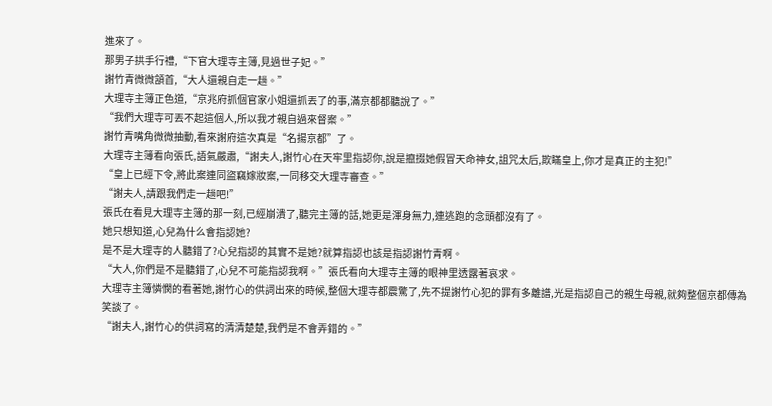進來了。
那男子拱手行禮,“下官大理寺主簿,見過世子妃。”
謝竹青微微頷首,“大人還親自走一趟。”
大理寺主簿正色道,“京兆府抓個官家小姐還抓丟了的事,滿京都都聽說了。”
“我們大理寺可丟不起這個人,所以我才親自過來督案。”
謝竹青嘴角微微抽動,看來謝府這次真是“名揚京都”了。
大理寺主簿看向張氏,語氣嚴肅,“謝夫人,謝竹心在天牢里指認你,說是攛掇她假冒天命神女,詛咒太后,欺瞞皇上,你才是真正的主犯!”
“皇上已經下令,將此案連同盜竊嫁妝案,一同移交大理寺審查。”
“謝夫人,請跟我們走一趟吧!”
張氏在看見大理寺主簿的那一刻,已經崩潰了,聽完主簿的話,她更是渾身無力,連逃跑的念頭都沒有了。
她只想知道,心兒為什么會指認她?
是不是大理寺的人聽錯了?心兒指認的其實不是她?就算指認也該是指認謝竹青啊。
“大人,你們是不是聽錯了,心兒不可能指認我啊。”張氏看向大理寺主簿的眼神里透露著哀求。
大理寺主簿憐憫的看著她,謝竹心的供詞出來的時候,整個大理寺都震驚了,先不提謝竹心犯的罪有多離譜,光是指認自己的親生母親,就夠整個京都傳為笑談了。
“謝夫人,謝竹心的供詞寫的清清楚楚,我們是不會弄錯的。”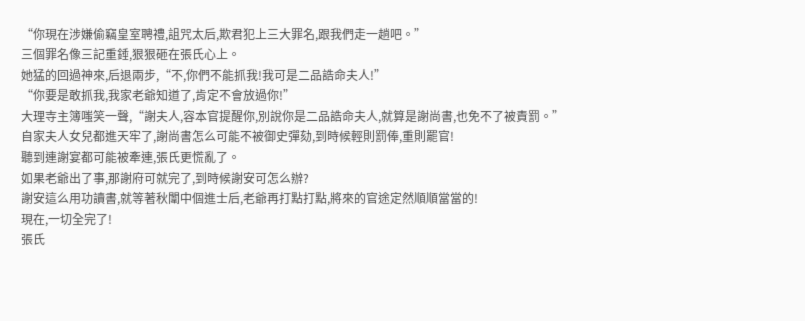“你現在涉嫌偷竊皇室聘禮,詛咒太后,欺君犯上三大罪名,跟我們走一趟吧。”
三個罪名像三記重錘,狠狠砸在張氏心上。
她猛的回過神來,后退兩步,“不,你們不能抓我!我可是二品誥命夫人!”
“你要是敢抓我,我家老爺知道了,肯定不會放過你!”
大理寺主簿嗤笑一聲,“謝夫人,容本官提醒你,別說你是二品誥命夫人,就算是謝尚書,也免不了被責罰。”
自家夫人女兒都進天牢了,謝尚書怎么可能不被御史彈劾,到時候輕則罰俸,重則罷官!
聽到連謝宴都可能被牽連,張氏更慌亂了。
如果老爺出了事,那謝府可就完了,到時候謝安可怎么辦?
謝安這么用功讀書,就等著秋闈中個進士后,老爺再打點打點,將來的官途定然順順當當的!
現在,一切全完了!
張氏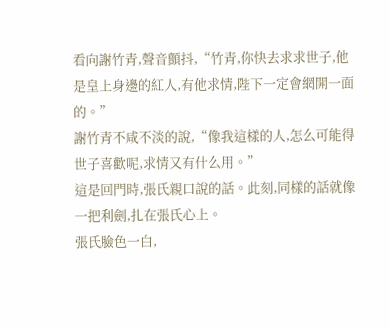看向謝竹青,聲音顫抖,“竹青,你快去求求世子,他是皇上身邊的紅人,有他求情,陛下一定會網開一面的。”
謝竹青不咸不淡的說,“像我這樣的人,怎么可能得世子喜歡呢,求情又有什么用。”
這是回門時,張氏親口說的話。此刻,同樣的話就像一把利劍,扎在張氏心上。
張氏臉色一白,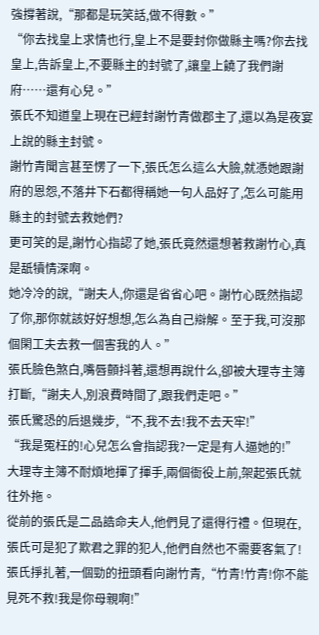強撐著說,“那都是玩笑話,做不得數。”
“你去找皇上求情也行,皇上不是要封你做縣主嗎?你去找皇上,告訴皇上,不要縣主的封號了,讓皇上饒了我們謝府……還有心兒。”
張氏不知道皇上現在已經封謝竹青做郡主了,還以為是夜宴上說的縣主封號。
謝竹青聞言甚至愣了一下,張氏怎么這么大臉,就憑她跟謝府的恩怨,不落井下石都得稱她一句人品好了,怎么可能用縣主的封號去救她們?
更可笑的是,謝竹心指認了她,張氏竟然還想著救謝竹心,真是舐犢情深啊。
她冷冷的說,“謝夫人,你還是省省心吧。謝竹心既然指認了你,那你就該好好想想,怎么為自己辯解。至于我,可沒那個閑工夫去救一個害我的人。”
張氏臉色煞白,嘴唇顫抖著,還想再說什么,卻被大理寺主簿打斷,“謝夫人,別浪費時間了,跟我們走吧。”
張氏驚恐的后退幾步,“不,我不去!我不去天牢!”
“我是冤枉的!心兒怎么會指認我?一定是有人逼她的!”
大理寺主簿不耐煩地揮了揮手,兩個衙役上前,架起張氏就往外拖。
從前的張氏是二品誥命夫人,他們見了還得行禮。但現在,張氏可是犯了欺君之罪的犯人,他們自然也不需要客氣了!
張氏掙扎著,一個勁的扭頭看向謝竹青,“竹青!竹青!你不能見死不救!我是你母親啊!”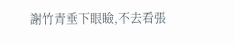謝竹青垂下眼瞼,不去看張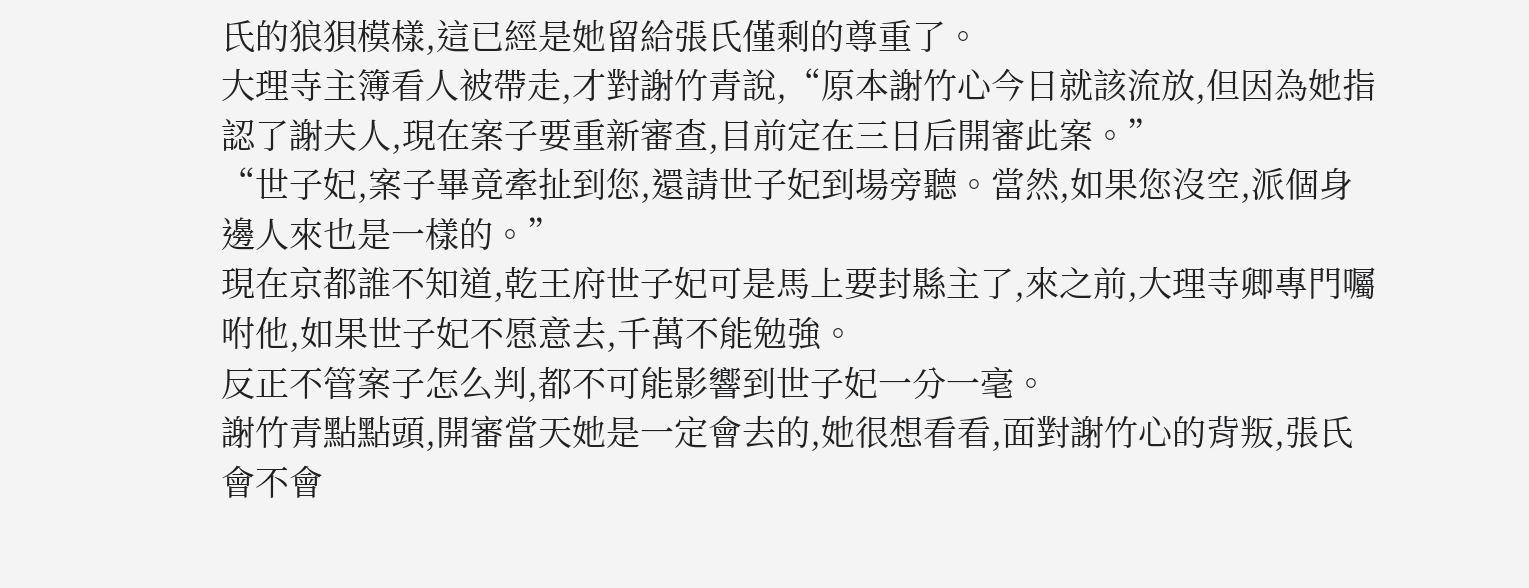氏的狼狽模樣,這已經是她留給張氏僅剩的尊重了。
大理寺主簿看人被帶走,才對謝竹青說,“原本謝竹心今日就該流放,但因為她指認了謝夫人,現在案子要重新審查,目前定在三日后開審此案。”
“世子妃,案子畢竟牽扯到您,還請世子妃到場旁聽。當然,如果您沒空,派個身邊人來也是一樣的。”
現在京都誰不知道,乾王府世子妃可是馬上要封縣主了,來之前,大理寺卿專門囑咐他,如果世子妃不愿意去,千萬不能勉強。
反正不管案子怎么判,都不可能影響到世子妃一分一毫。
謝竹青點點頭,開審當天她是一定會去的,她很想看看,面對謝竹心的背叛,張氏會不會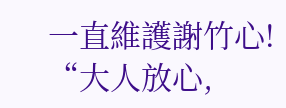一直維護謝竹心!
“大人放心,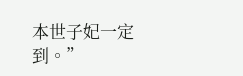本世子妃一定到。”